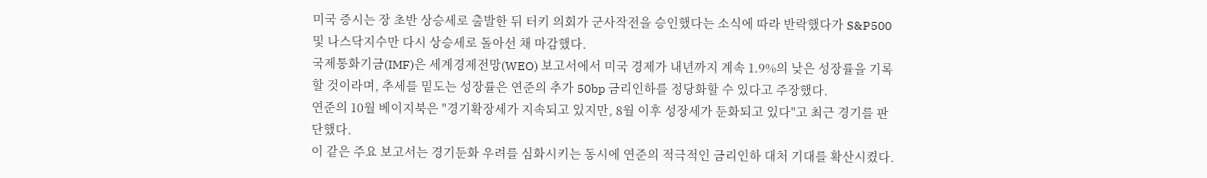미국 증시는 장 초반 상승세로 출발한 뒤 터키 의회가 군사작전을 승인했다는 소식에 따라 반락했다가 S&P500 및 나스닥지수만 다시 상승세로 돌아선 채 마감했다.
국제통화기금(IMF)은 세계경제전망(WEO) 보고서에서 미국 경제가 내년까지 계속 1.9%의 낮은 성장률을 기록할 것이라며, 추세를 밑도는 성장률은 연준의 추가 50bp 금리인하를 정당화할 수 있다고 주장했다.
연준의 10월 베이지북은 "경기확장세가 지속되고 있지만, 8월 이후 성장세가 둔화되고 있다"고 최근 경기를 판단했다.
이 같은 주요 보고서는 경기둔화 우려를 심화시키는 동시에 연준의 적극적인 금리인하 대처 기대를 확산시켰다.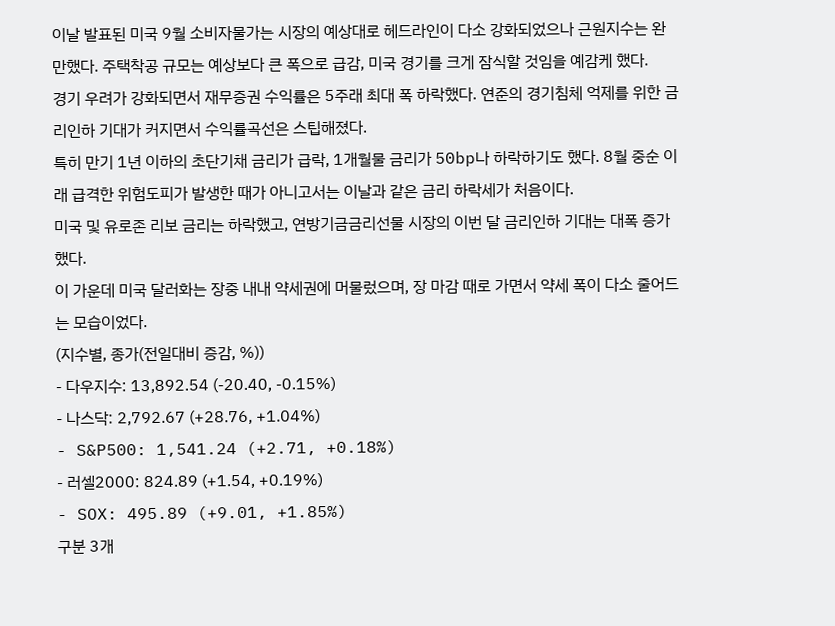이날 발표된 미국 9월 소비자물가는 시장의 예상대로 헤드라인이 다소 강화되었으나 근원지수는 완만했다. 주택착공 규모는 예상보다 큰 폭으로 급감, 미국 경기를 크게 잠식할 것임을 예감케 했다.
경기 우려가 강화되면서 재무증권 수익률은 5주래 최대 폭 하락했다. 연준의 경기침체 억제를 위한 금리인하 기대가 커지면서 수익률곡선은 스팁해졌다.
특히 만기 1년 이하의 초단기채 금리가 급락, 1개월물 금리가 50bp나 하락하기도 했다. 8월 중순 이래 급격한 위험도피가 발생한 때가 아니고서는 이날과 같은 금리 하락세가 처음이다.
미국 및 유로존 리보 금리는 하락했고, 연방기금금리선물 시장의 이번 달 금리인하 기대는 대폭 증가했다.
이 가운데 미국 달러화는 장중 내내 약세권에 머물렀으며, 장 마감 때로 가면서 약세 폭이 다소 줄어드는 모습이었다.
(지수별, 종가(전일대비 증감, %))
- 다우지수: 13,892.54 (-20.40, -0.15%)
- 나스닥: 2,792.67 (+28.76, +1.04%)
- S&P500: 1,541.24 (+2.71, +0.18%)
- 러셀2000: 824.89 (+1.54, +0.19%)
- SOX: 495.89 (+9.01, +1.85%)
구분 3개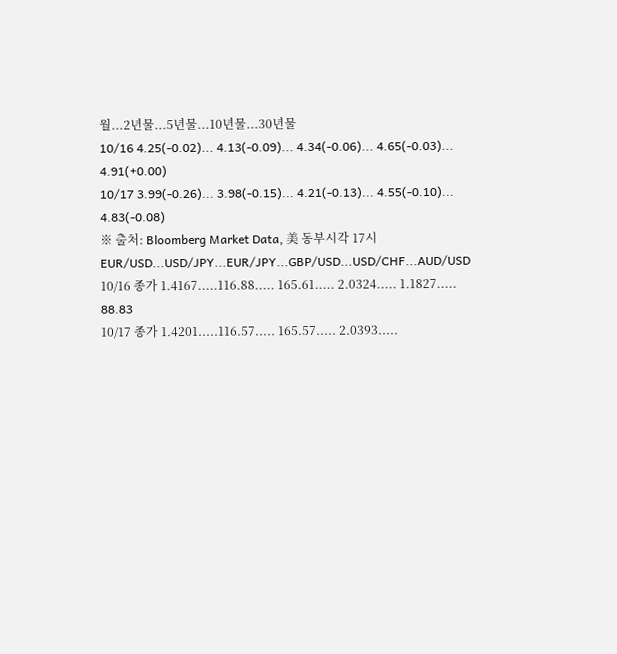월...2년물...5년물...10년물...30년물
10/16 4.25(-0.02)... 4.13(-0.09)... 4.34(-0.06)... 4.65(-0.03)... 4.91(+0.00)
10/17 3.99(-0.26)... 3.98(-0.15)... 4.21(-0.13)... 4.55(-0.10)... 4.83(-0.08)
※ 출처: Bloomberg Market Data, 美 동부시각 17시
EUR/USD...USD/JPY...EUR/JPY...GBP/USD...USD/CHF...AUD/USD
10/16 종가 1.4167.....116.88..... 165.61..... 2.0324..... 1.1827..... 88.83
10/17 종가 1.4201.....116.57..... 165.57..... 2.0393.....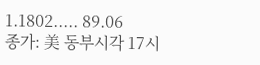1.1802..... 89.06
종가: 美 동부시각 17시